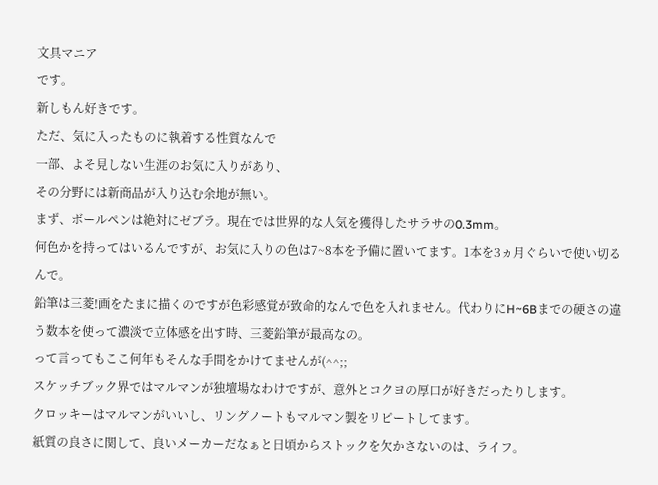文具マニア
です。
新しもん好きです。
ただ、気に入ったものに執着する性質なんで
一部、よそ見しない生涯のお気に入りがあり、
その分野には新商品が入り込む余地が無い。
まず、ボールペンは絶対にゼブラ。現在では世界的な人気を獲得したサラサの0.3mm。
何色かを持ってはいるんですが、お気に入りの色は7~8本を予備に置いてます。1本を3ヵ月ぐらいで使い切るんで。
鉛筆は三菱!画をたまに描くのですが色彩感覚が致命的なんで色を入れません。代わりにH~6Bまでの硬さの違う数本を使って濃淡で立体感を出す時、三菱鉛筆が最高なの。
って言ってもここ何年もそんな手間をかけてませんが(^^;;
スケッチブック界ではマルマンが独壇場なわけですが、意外とコクヨの厚口が好きだったりします。
クロッキーはマルマンがいいし、リングノートもマルマン製をリピートしてます。
紙質の良さに関して、良いメーカーだなぁと日頃からストックを欠かさないのは、ライフ。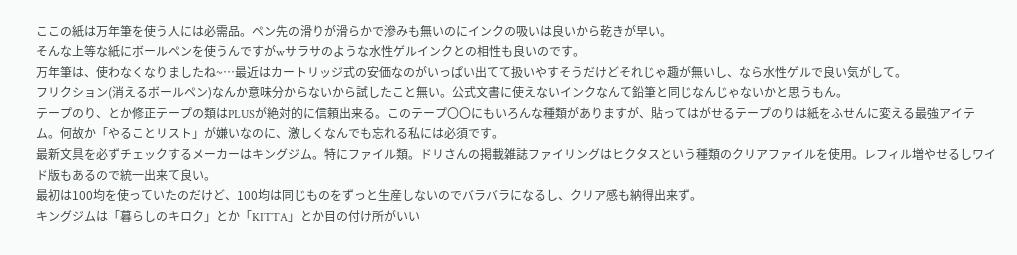ここの紙は万年筆を使う人には必需品。ペン先の滑りが滑らかで滲みも無いのにインクの吸いは良いから乾きが早い。
そんな上等な紙にボールペンを使うんですがwサラサのような水性ゲルインクとの相性も良いのです。
万年筆は、使わなくなりましたね~…最近はカートリッジ式の安価なのがいっぱい出てて扱いやすそうだけどそれじゃ趣が無いし、なら水性ゲルで良い気がして。
フリクション(消えるボールペン)なんか意味分からないから試したこと無い。公式文書に使えないインクなんて鉛筆と同じなんじゃないかと思うもん。
テープのり、とか修正テープの類はPLUSが絶対的に信頼出来る。このテープ〇〇にもいろんな種類がありますが、貼ってはがせるテープのりは紙をふせんに変える最強アイテム。何故か「やることリスト」が嫌いなのに、激しくなんでも忘れる私には必須です。
最新文具を必ずチェックするメーカーはキングジム。特にファイル類。ドリさんの掲載雑誌ファイリングはヒクタスという種類のクリアファイルを使用。レフィル増やせるしワイド版もあるので統一出来て良い。
最初は100均を使っていたのだけど、100均は同じものをずっと生産しないのでバラバラになるし、クリア感も納得出来ず。
キングジムは「暮らしのキロク」とか「KITTA」とか目の付け所がいい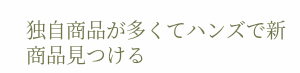独自商品が多くてハンズで新商品見つける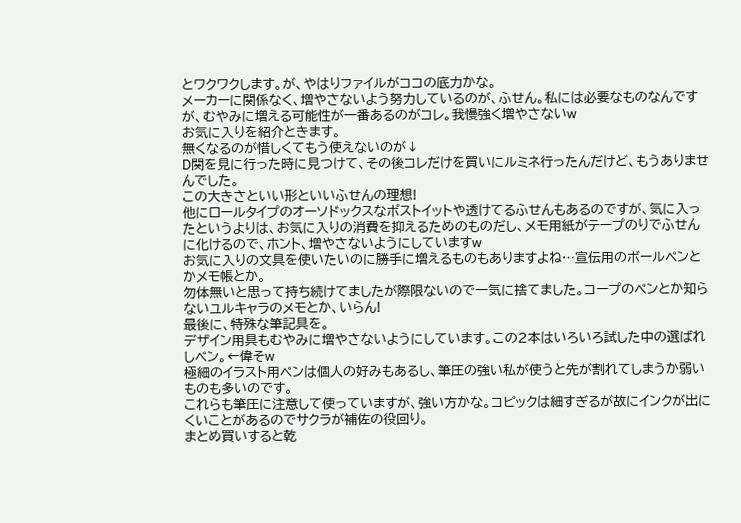とワクワクします。が、やはりファイルがココの底力かな。
メーカーに関係なく、増やさないよう努力しているのが、ふせん。私には必要なものなんですが、むやみに増える可能性が一番あるのがコレ。我慢強く増やさないw
お気に入りを紹介ときます。
無くなるのが惜しくてもう使えないのが↓
D関を見に行った時に見つけて、その後コレだけを買いにルミネ行ったんだけど、もうありませんでした。
この大きさといい形といいふせんの理想!
他にロールタイプのオーソドックスなポストイットや透けてるふせんもあるのですが、気に入ったというよりは、お気に入りの消費を抑えるためのものだし、メモ用紙がテープのりでふせんに化けるので、ホント、増やさないようにしていますw
お気に入りの文具を使いたいのに勝手に増えるものもありますよね…宣伝用のボールペンとかメモ帳とか。
勿体無いと思って持ち続けてましたが際限ないので一気に捨てました。コープのペンとか知らないユルキャラのメモとか、いらん!
最後に、特殊な筆記具を。
デザイン用具もむやみに増やさないようにしています。この2本はいろいろ試した中の選ばれしペン。←偉そw
極細のイラスト用ペンは個人の好みもあるし、筆圧の強い私が使うと先が割れてしまうか弱いものも多いのです。
これらも筆圧に注意して使っていますが、強い方かな。コピックは細すぎるが故にインクが出にくいことがあるのでサクラが補佐の役回り。
まとめ買いすると乾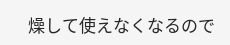燥して使えなくなるので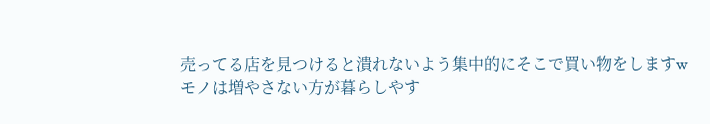売ってる店を見つけると潰れないよう集中的にそこで買い物をしますw
モノは増やさない方が暮らしやす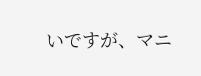いですが、マニ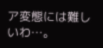ア変態には難しいわ…。